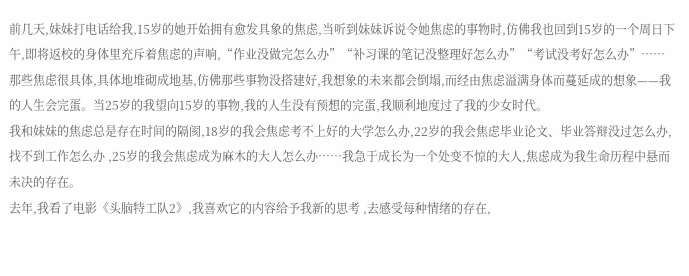前几天,妹妹打电话给我,15岁的她开始拥有愈发具象的焦虑,当听到妹妹诉说令她焦虑的事物时,仿佛我也回到15岁的一个周日下午,即将返校的身体里充斥着焦虑的声响,“作业没做完怎么办”“补习课的笔记没整理好怎么办”“考试没考好怎么办”……
那些焦虑很具体,具体地堆砌成地基,仿佛那些事物没搭建好,我想象的未来都会倒塌,而经由焦虑溢满身体而蔓延成的想象——我的人生会完蛋。当25岁的我望向15岁的事物,我的人生没有预想的完蛋,我顺利地度过了我的少女时代。
我和妹妹的焦虑总是存在时间的隔阂,18岁的我会焦虑考不上好的大学怎么办,22岁的我会焦虑毕业论文、毕业答辩没过怎么办,找不到工作怎么办 ,25岁的我会焦虑成为麻木的大人怎么办……我急于成长为一个处变不惊的大人,焦虑成为我生命历程中悬而未决的存在。
去年,我看了电影《头脑特工队2》,我喜欢它的内容给予我新的思考 ,去感受每种情绪的存在,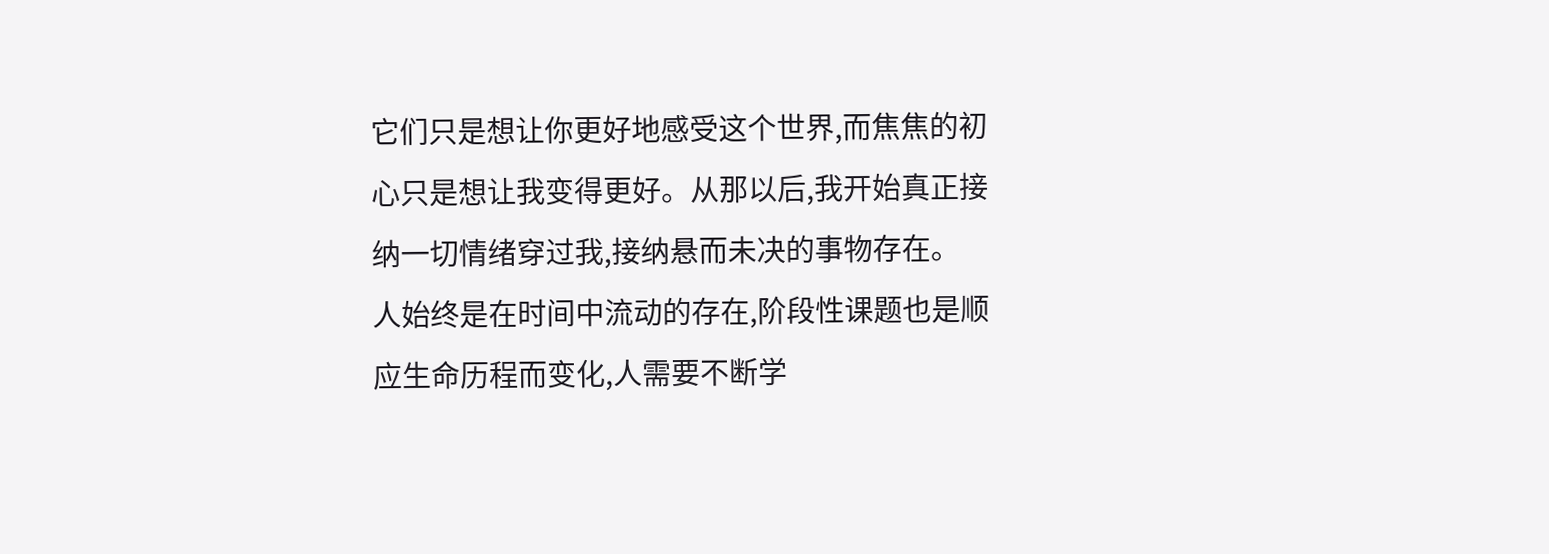它们只是想让你更好地感受这个世界,而焦焦的初心只是想让我变得更好。从那以后,我开始真正接纳一切情绪穿过我,接纳悬而未决的事物存在。
人始终是在时间中流动的存在,阶段性课题也是顺应生命历程而变化,人需要不断学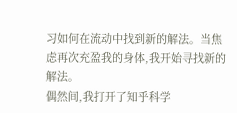习如何在流动中找到新的解法。当焦虑再次充盈我的身体,我开始寻找新的解法。
偶然间,我打开了知乎科学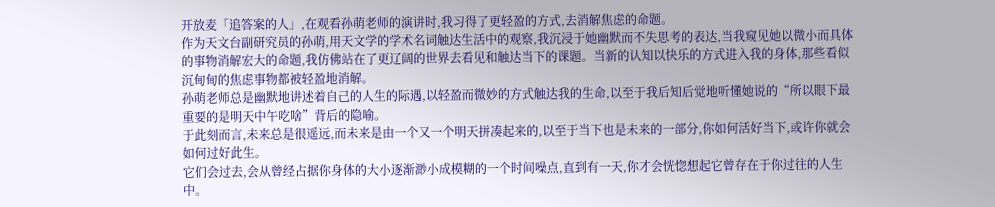开放麦「追答案的人」,在观看孙萌老师的演讲时,我习得了更轻盈的方式,去消解焦虑的命题。
作为天文台副研究员的孙萌,用天文学的学术名词触达生活中的观察,我沉浸于她幽默而不失思考的表达,当我窥见她以微小而具体的事物消解宏大的命题,我仿佛站在了更辽阔的世界去看见和触达当下的课题。当新的认知以快乐的方式进入我的身体,那些看似沉甸甸的焦虑事物都被轻盈地消解。
孙萌老师总是幽默地讲述着自己的人生的际遇,以轻盈而微妙的方式触达我的生命,以至于我后知后觉地听懂她说的“所以眼下最 重要的是明天中午吃啥”背后的隐喻。
于此刻而言,未来总是很遥远,而未来是由一个又一个明天拼凑起来的,以至于当下也是未来的一部分,你如何活好当下,或许你就会如何过好此生。
它们会过去,会从曾经占据你身体的大小逐渐渺小成模糊的一个时间噪点,直到有一天,你才会恍惚想起它曾存在于你过往的人生中。